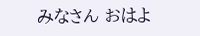みなさん おはよ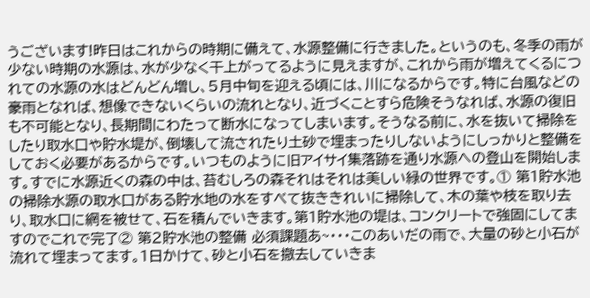うございます!昨日はこれからの時期に備えて、水源整備に行きました。というのも、冬季の雨が少ない時期の水源は、水が少なく干上がってるように見えますが、これから雨が増えてくるにつれての水源の水はどんどん増し、5月中旬を迎える頃には、川になるからです。特に台風などの豪雨となれば、想像できないくらいの流れとなり、近づくことすら危険そうなれば、水源の復旧も不可能となり、長期間にわたって断水になってしまいます。そうなる前に、水を抜いて掃除をしたり取水口や貯水堤が、倒壊して流されたり土砂で埋まったりしないようにしっかりと整備をしておく必要があるからです。いつものように旧アイサイ集落跡を通り水源への登山を開始します。すでに水源近くの森の中は、苔むしろの森それはそれは美しい緑の世界です。① 第1貯水池の掃除水源の取水口がある貯水地の水をすべて抜ききれいに掃除して、木の葉や枝を取り去り、取水口に網を被せて、石を積んでいきます。第1貯水池の堤は、コンクリートで強固にしてますのでこれで完了② 第2貯水池の整備 必須課題あ~・・・このあいだの雨で、大量の砂と小石が流れて埋まってます。1日かけて、砂と小石を撤去していきま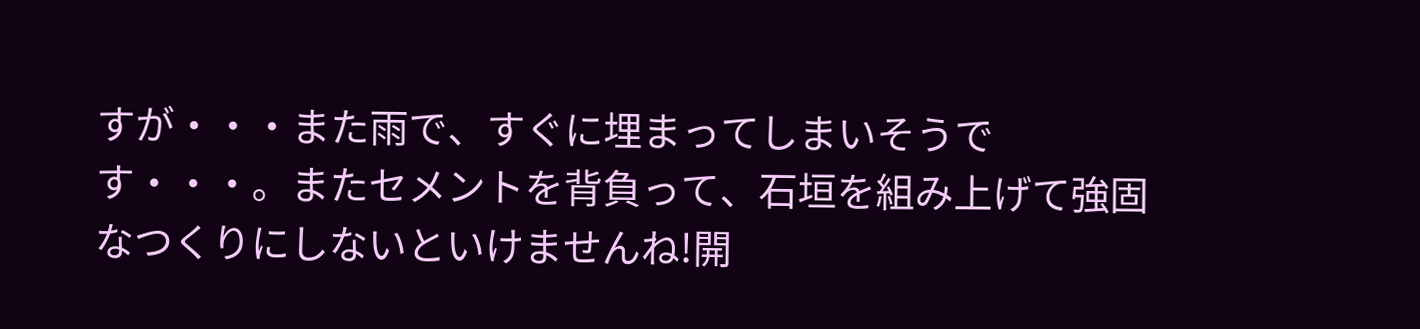すが・・・また雨で、すぐに埋まってしまいそうです・・・。またセメントを背負って、石垣を組み上げて強固なつくりにしないといけませんね!開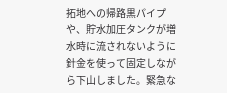拓地への帰路黒パイプや、貯水加圧タンクが増水時に流されないように針金を使って固定しながら下山しました。緊急な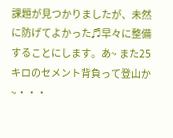課題が見つかりましたが、未然に防げてよかった♬早々に整備することにします。あ~ また25キロのセメント背負って登山か~・・・